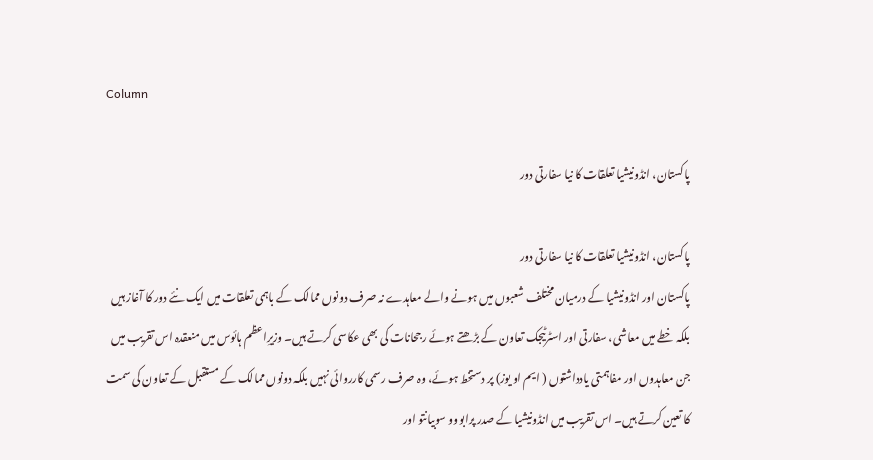Column

پاکستان، انڈونیشیا تعلقات کا نیا سفارتی دور

پاکستان، انڈونیشیا تعلقات کا نیا سفارتی دور
پاکستان اور انڈونیشیا کے درمیان مختلف شعبوں میں ہونے والے معاہدے نہ صرف دونوں ممالک کے باہمی تعلقات میں ایک نئے دور کا آغاز ہیں بلکہ خطے میں معاشی، سفارتی اور اسٹرٹیجک تعاون کے بڑھتے ہوئے رجحانات کی بھی عکاسی کرتے ہیں۔ وزیرِاعظم ہائوس میں منعقدہ اس تقریب میں جن معاہدوں اور مفاہمتی یادداشتوں ( ایم او یوز) پر دستخط ہوئے، وہ صرف رسمی کارروائی نہیں بلکہ دونوں ممالک کے مستقبل کے تعاون کی سمت کا تعین کرتے ہیں۔ اس تقریب میں انڈونیشیا کے صدر پرابووو سوبیانتو اور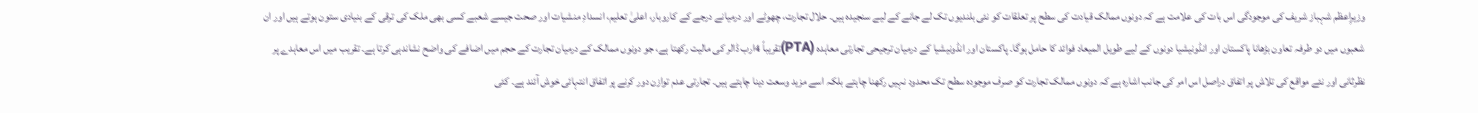وزیرِاعظم شہباز شریف کی موجودگی اس بات کی علامت ہے کہ دونوں ممالک قیادت کی سطح پر تعلقات کو نئی بلندیوں تک لے جانے کے لیے سنجیدہ ہیں۔ حلال تجارت، چھوٹے اور درمیانے درجے کے کاروبار، اعلیٰ تعلیم، انسدادِ منشیات اور صحت جیسے شعبے کسی بھی ملک کی ترقی کے بنیادی ستون ہوتے ہیں اور ان شعبوں میں دو طرفہ تعاون بڑھانا پاکستان اور انڈونیشیا دونوں کے لیے طویل المیعاد فوائد کا حامل ہوگا۔ پاکستان اور انڈونیشیا کے درمیان ترجیحی تجارتی معاہدہ (PTA)تقریباً 4ارب ڈالر کی مالیت رکھتا ہے، جو دونوں ممالک کے درمیان تجارت کے حجم میں اضافے کی واضح نشاندہی کرتا ہے۔ تقریب میں اس معاہدے پر نظرثانی اور نئے مواقع کی تلاش پر اتفاق دراصل اس امر کی جانب اشارہ ہے کہ دونوں ممالک تجارت کو صرف موجودہ سطح تک محدود نہیں رکھنا چاہتے بلکہ اسے مزید وسعت دینا چاہتے ہیں۔ تجارتی عدم توازن دور کرنے پر اتفاق انتہائی خوش آئند ہے۔ کئی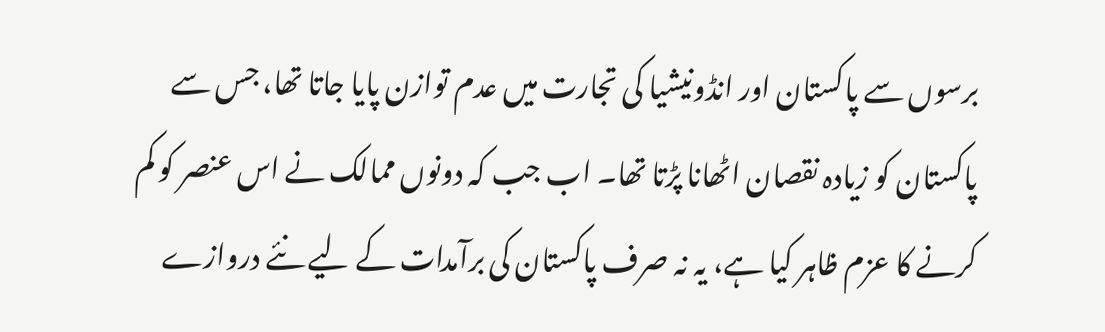برسوں سے پاکستان اور انڈونیشیا کی تجارت میں عدم توازن پایا جاتا تھا، جس سے پاکستان کو زیادہ نقصان اٹھانا پڑتا تھا۔ اب جب کہ دونوں ممالک نے اس عنصر کو کم کرنے کا عزم ظاہر کیا ہے، یہ نہ صرف پاکستان کی برآمدات کے لیے نئے دروازے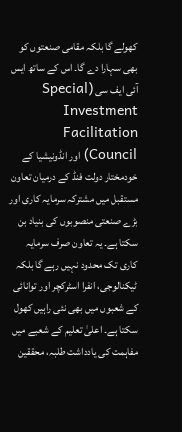کھولے گا بلکہ مقامی صنعتوں کو بھی سہارا دے گا۔ اس کے ساتھ ایس آئی ایف سی (Special Investment Facilitation Council) اور انڈونیشیا کے خودمختار دولت فنڈ کے درمیان تعاون مستقبل میں مشترکہ سرمایہ کاری اور بڑے صنعتی منصوبوں کی بنیاد بن سکتا ہے۔ یہ تعاون صرف سرمایہ کاری تک محدود نہیں رہے گا بلکہ ٹیکنالوجی، انفرا اسٹرکچر اور توانائی کے شعبوں میں بھی نئی راہیں کھول سکتا ہے۔ اعلیٰ تعلیم کے شعبے میں مفاہمت کی یادداشت طلبہ، محققین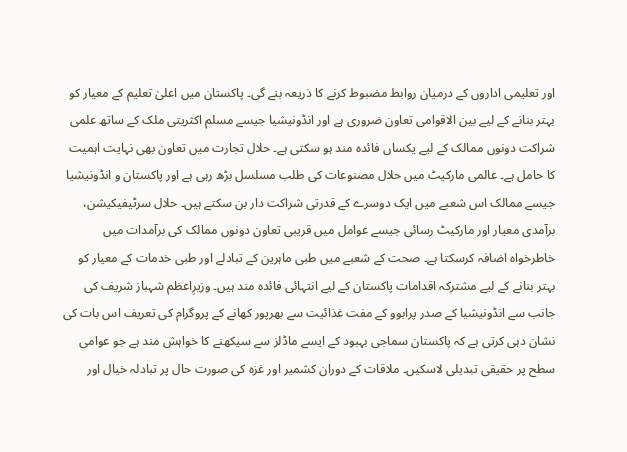اور تعلیمی اداروں کے درمیان روابط مضبوط کرنے کا ذریعہ بنے گی۔ پاکستان میں اعلیٰ تعلیم کے معیار کو بہتر بنانے کے لیے بین الاقوامی تعاون ضروری ہے اور انڈونیشیا جیسے مسلم اکثریتی ملک کے ساتھ علمی شراکت دونوں ممالک کے لیے یکساں فائدہ مند ہو سکتی ہے۔ حلال تجارت میں تعاون بھی نہایت اہمیت کا حامل ہے۔ عالمی مارکیٹ میں حلال مصنوعات کی طلب مسلسل بڑھ رہی ہے اور پاکستان و انڈونیشیا جیسے ممالک اس شعبے میں ایک دوسرے کے قدرتی شراکت دار بن سکتے ہیں۔ حلال سرٹیفیکیشن، برآمدی معیار اور مارکیٹ رسائی جیسے عوامل میں قریبی تعاون دونوں ممالک کی برآمدات میں خاطرخواہ اضافہ کرسکتا ہے۔ صحت کے شعبے میں طبی ماہرین کے تبادلے اور طبی خدمات کے معیار کو بہتر بنانے کے لیے مشترکہ اقدامات پاکستان کے لیے انتہائی فائدہ مند ہیں۔ وزیرِاعظم شہباز شریف کی جانب سے انڈونیشیا کے صدر پرابوو کے مفت غذائیت سے بھرپور کھانے کے پروگرام کی تعریف اس بات کی نشان دہی کرتی ہے کہ پاکستان سماجی بہبود کے ایسے ماڈلز سے سیکھنے کا خواہش مند ہے جو عوامی سطح پر حقیقی تبدیلی لاسکیں۔ ملاقات کے دوران کشمیر اور غزہ کی صورت حال پر تبادلہ خیال اور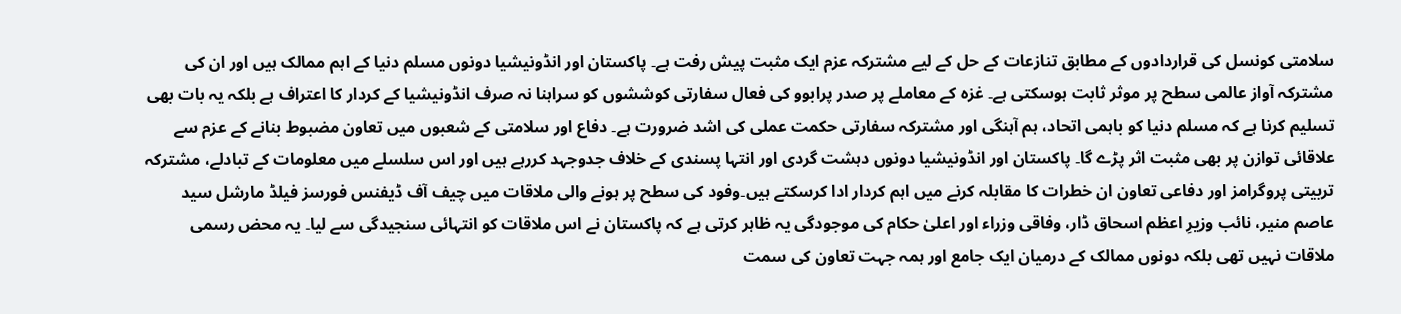سلامتی کونسل کی قراردادوں کے مطابق تنازعات کے حل کے لیے مشترکہ عزم ایک مثبت پیش رفت ہے۔ پاکستان اور انڈونیشیا دونوں مسلم دنیا کے اہم ممالک ہیں اور ان کی مشترکہ آواز عالمی سطح پر موثر ثابت ہوسکتی ہے۔ غزہ کے معاملے پر صدر پرابوو کی فعال سفارتی کوششوں کو سراہنا نہ صرف انڈونیشیا کے کردار کا اعتراف ہے بلکہ یہ بات بھی تسلیم کرنا ہے کہ مسلم دنیا کو باہمی اتحاد، ہم آہنگی اور مشترکہ سفارتی حکمت عملی کی اشد ضرورت ہے۔ دفاع اور سلامتی کے شعبوں میں تعاون مضبوط بنانے کے عزم سے علاقائی توازن پر بھی مثبت اثر پڑے گا۔ پاکستان اور انڈونیشیا دونوں دہشت گردی اور انتہا پسندی کے خلاف جدوجہد کررہے ہیں اور اس سلسلے میں معلومات کے تبادلے، مشترکہ تربیتی پروگرامز اور دفاعی تعاون ان خطرات کا مقابلہ کرنے میں اہم کردار ادا کرسکتے ہیں۔وفود کی سطح پر ہونے والی ملاقات میں چیف آف ڈیفنس فورسز فیلڈ مارشل سید عاصم منیر، نائب وزیرِ اعظم اسحاق ڈار، وفاقی وزراء اور اعلیٰ حکام کی موجودگی یہ ظاہر کرتی ہے کہ پاکستان نے اس ملاقات کو انتہائی سنجیدگی سے لیا۔ یہ محض رسمی ملاقات نہیں تھی بلکہ دونوں ممالک کے درمیان ایک جامع اور ہمہ جہت تعاون کی سمت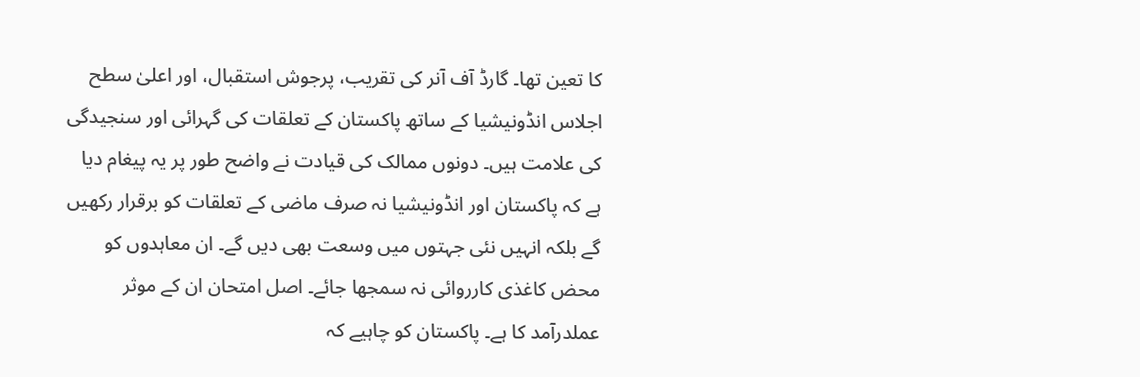کا تعین تھا۔ گارڈ آف آنر کی تقریب، پرجوش استقبال، اور اعلیٰ سطح اجلاس انڈونیشیا کے ساتھ پاکستان کے تعلقات کی گہرائی اور سنجیدگی کی علامت ہیں۔ دونوں ممالک کی قیادت نے واضح طور پر یہ پیغام دیا ہے کہ پاکستان اور انڈونیشیا نہ صرف ماضی کے تعلقات کو برقرار رکھیں گے بلکہ انہیں نئی جہتوں میں وسعت بھی دیں گے۔ ان معاہدوں کو محض کاغذی کارروائی نہ سمجھا جائے۔ اصل امتحان ان کے موثر عملدرآمد کا ہے۔ پاکستان کو چاہیے کہ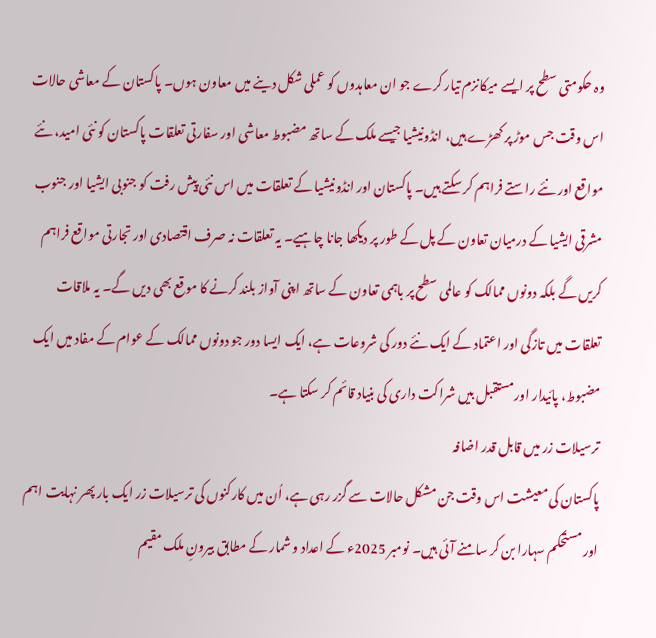وہ حکومتی سطح پر ایسے میکانزم تیار کرے جو ان معاہدوں کو عملی شکل دینے میں معاون ہوں۔ پاکستان کے معاشی حالات اس وقت جس موڑ پر کھڑے ہیں، انڈونیشیا جیسے ملک کے ساتھ مضبوط معاشی اور سفارتی تعلقات پاکستان کو نئی امید، نئے مواقع اور نئے راستے فراہم کر سکتے ہیں۔ پاکستان اور انڈونیشیا کے تعلقات میں اس نئی پیش رفت کو جنوبی ایشیا اور جنوب مشرقی ایشیا کے درمیان تعاون کے پل کے طور پر دیکھا جانا چاہیے۔ یہ تعلقات نہ صرف اقتصادی اور تجارتی مواقع فراہم کریں گے بلکہ دونوں ممالک کو عالمی سطح پر باہمی تعاون کے ساتھ اپنی آواز بلند کرنے کا موقع بھی دیں گے۔ یہ ملاقات تعلقات میں تازگی اور اعتماد کے ایک نئے دور کی شروعات ہے، ایک ایسا دور جو دونوں ممالک کے عوام کے مفاد میں ایک مضبوط، پائیدار اور مستقبل بیں شراکت داری کی بنیاد قائم کر سکتا ہے۔
ترسیلات زر میں قابل قدر اضافہ
پاکستان کی معیشت اس وقت جن مشکل حالات سے گزر رہی ہے، اُن میں کارکنوں کی ترسیلات زر ایک بار پھر نہایت اہم اور مستحکم سہارا بن کر سامنے آئی ہیں۔ نومبر 2025ء کے اعداد و شمار کے مطابق بیرونِ ملک مقیم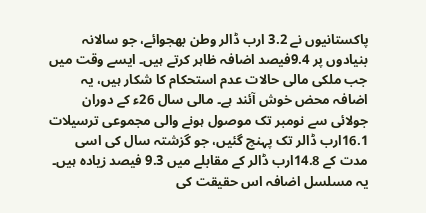پاکستانیوں نے 3.2 ارب ڈالر وطن بھجوائے، جو سالانہ بنیادوں پر 9.4فیصد اضافہ ظاہر کرتے ہیں۔ ایسے وقت میں جب ملکی مالی حالات عدم استحکام کا شکار ہیں، یہ اضافہ محض خوش آئند ہے۔ مالی سال 26ء کے دوران جولائی سے نومبر تک موصول ہونے والی مجموعی ترسیلات 16.1ارب ڈالر تک پہنچ گئیں، جو گزشتہ سال کی اسی مدت کے 14.8ارب ڈالر کے مقابلے میں 9.3 فیصد زیادہ ہیں۔ یہ مسلسل اضافہ اس حقیقت کی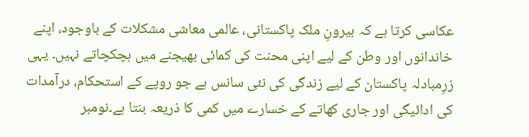عکاسی کرتا ہے کہ بیرونِ ملک پاکستانی، عالمی معاشی مشکلات کے باوجود، اپنے خاندانوں اور وطن کے لیے اپنی محنت کی کمائی بھیجنے میں ہچکچاتے نہیں۔ یہی زرِمبادلہ پاکستان کے لیے زندگی کی نئی سانس ہے جو روپے کے استحکام، درآمدات کی ادائیگی اور جاری کھاتے کے خسارے میں کمی کا ذریعہ بنتا ہے۔نومبر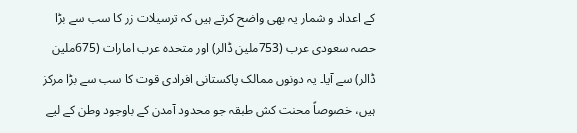کے اعداد و شمار یہ بھی واضح کرتے ہیں کہ ترسیلات زر کا سب سے بڑا حصہ سعودی عرب (753ملین ڈالر) اور متحدہ عرب امارات (675ملین ڈالر) سے آیا۔ یہ دونوں ممالک پاکستانی افرادی قوت کا سب سے بڑا مرکز ہیں، خصوصاً محنت کش طبقہ جو محدود آمدن کے باوجود وطن کے لیے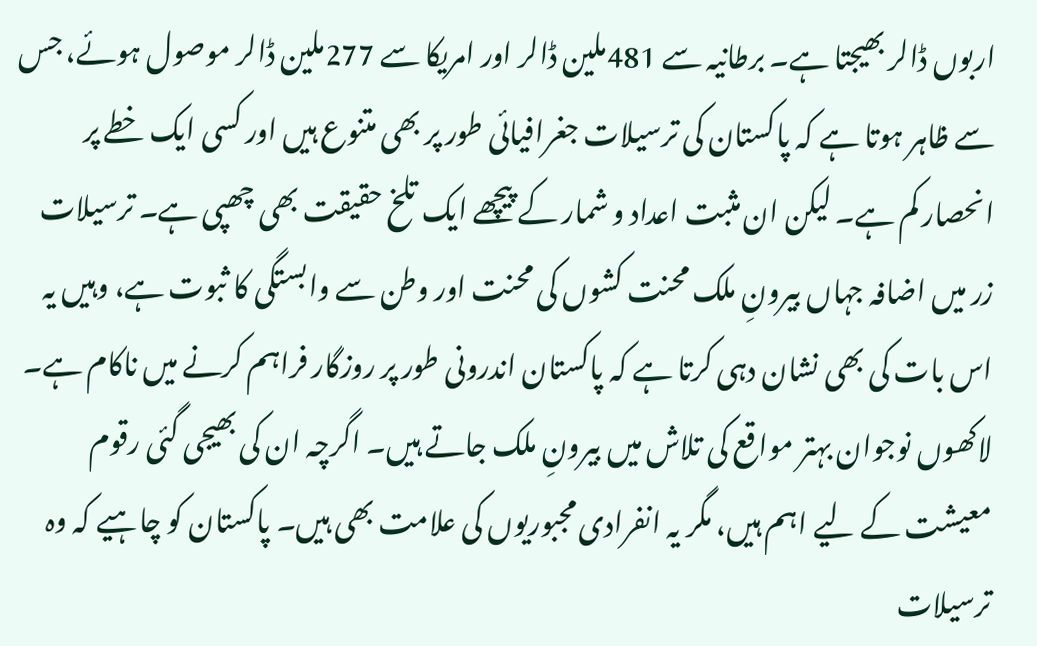اربوں ڈالر بھیجتا ہے۔ برطانیہ سے 481ملین ڈالر اور امریکا سے 277ملین ڈالر موصول ہوئے، جس سے ظاہر ہوتا ہے کہ پاکستان کی ترسیلات جغرافیائی طور پر بھی متنوع ہیں اور کسی ایک خطے پر انحصار کم ہے۔ لیکن ان مثبت اعداد و شمار کے پیچھے ایک تلخ حقیقت بھی چھپی ہے۔ ترسیلات زر میں اضافہ جہاں بیرونِ ملک محنت کشوں کی محنت اور وطن سے وابستگی کا ثبوت ہے، وہیں یہ اس بات کی بھی نشان دہی کرتا ہے کہ پاکستان اندرونی طور پر روزگار فراہم کرنے میں ناکام ہے۔ لاکھوں نوجوان بہتر مواقع کی تلاش میں بیرونِ ملک جاتے ہیں۔ اگرچہ ان کی بھیجی گئی رقوم معیشت کے لیے اہم ہیں، مگر یہ انفرادی مجبوریوں کی علامت بھی ہیں۔ پاکستان کو چاہیے کہ وہ ترسیلات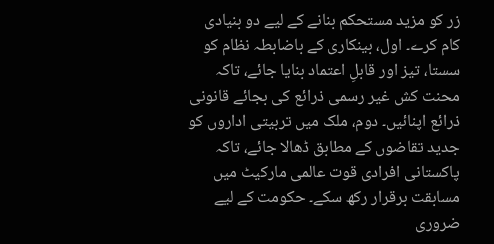زر کو مزید مستحکم بنانے کے لیے دو بنیادی کام کرے۔ اول، بینکاری کے باضابطہ نظام کو سستا، تیز اور قابلِ اعتماد بنایا جائے، تاکہ محنت کش غیر رسمی ذرائع کی بجائے قانونی ذرائع اپنائیں۔ دوم، ملک میں تربیتی اداروں کو جدید تقاضوں کے مطابق ڈھالا جائے، تاکہ پاکستانی افرادی قوت عالمی مارکیٹ میں مسابقت برقرار رکھ سکے۔ حکومت کے لیے ضروری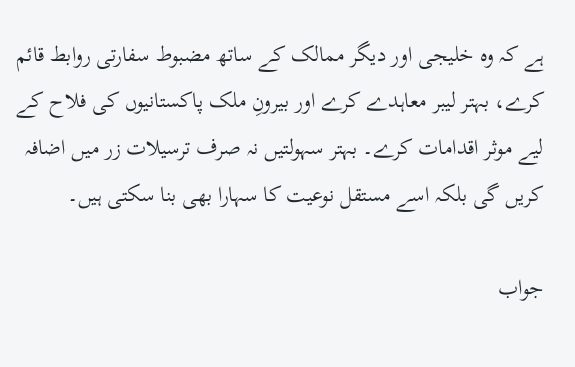ہے کہ وہ خلیجی اور دیگر ممالک کے ساتھ مضبوط سفارتی روابط قائم کرے، بہتر لیبر معاہدے کرے اور بیرونِ ملک پاکستانیوں کی فلاح کے لیے موثر اقدامات کرے۔ بہتر سہولتیں نہ صرف ترسیلات زر میں اضافہ کریں گی بلکہ اسے مستقل نوعیت کا سہارا بھی بنا سکتی ہیں۔

جواب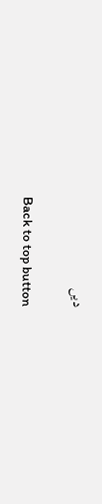دیں

Back to top button